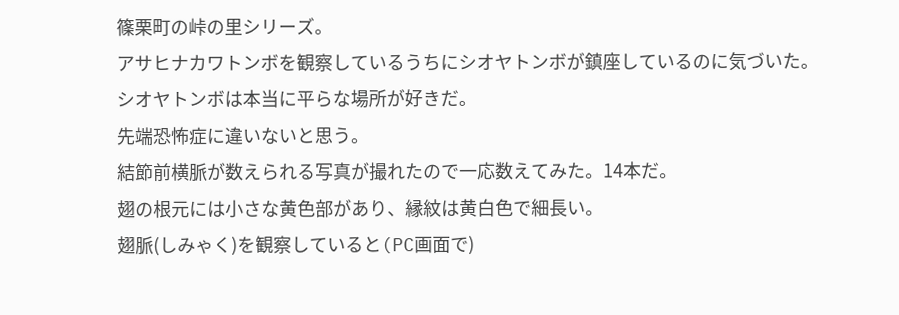篠栗町の峠の里シリーズ。
アサヒナカワトンボを観察しているうちにシオヤトンボが鎮座しているのに気づいた。
シオヤトンボは本当に平らな場所が好きだ。
先端恐怖症に違いないと思う。
結節前横脈が数えられる写真が撮れたので一応数えてみた。14本だ。
翅の根元には小さな黄色部があり、縁紋は黄白色で細長い。
翅脈(しみゃく)を観察していると(PC画面で)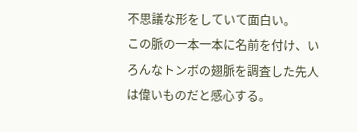不思議な形をしていて面白い。
この脈の一本一本に名前を付け、いろんなトンボの翅脈を調査した先人は偉いものだと感心する。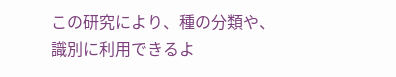この研究により、種の分類や、識別に利用できるよ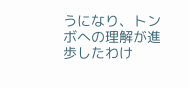うになり、トンボへの理解が進歩したわけ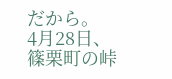だから。
4月28日、篠栗町の峠